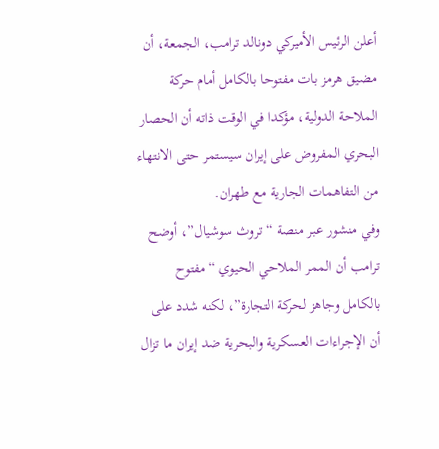أعلن الرئيس الأميركي دونالد ترامب، الجمعة، أن مضيق هرمز بات مفتوحا بالكامل أمام حركة الملاحة الدولية، مؤكدا في الوقت ذاته أن الحصار البحري المفروض على إيران سيستمر حتى الانتهاء من التفاهمات الجارية مع طهران.
وفي منشور عبر منصة “تروث سوشيال”، أوضح ترامب أن الممر الملاحي الحيوي “مفتوح بالكامل وجاهز لحركة التجارة”، لكنه شدد على أن الإجراءات العسكرية والبحرية ضد إيران ما تزال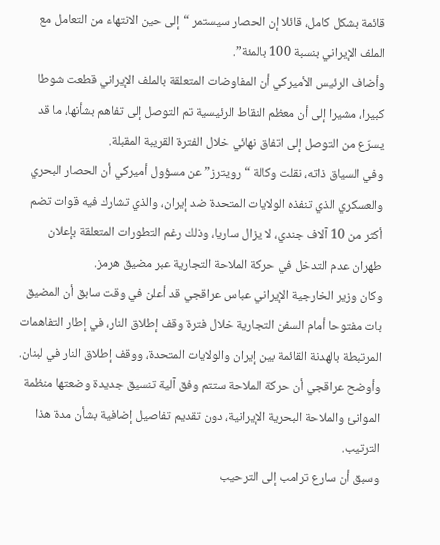قائمة بشكل كامل، قائلا إن الحصار سيستمر “إلى حين الانتهاء من التعامل مع الملف الإيراني بنسبة 100 بالمئة”.
وأضاف الرئيس الأميركي أن المفاوضات المتعلقة بالملف الإيراني قطعت شوطا كبيرا، مشيرا إلى أن معظم النقاط الرئيسية تم التوصل إلى تفاهم بشأنها، ما قد يسرّع من التوصل إلى اتفاق نهائي خلال الفترة القريبة المقبلة.
وفي السياق ذاته، نقلت وكالة “رويترز” عن مسؤول أميركي أن الحصار البحري والعسكري الذي تنفذه الولايات المتحدة ضد إيران، والذي تشارك فيه قوات تضم أكثر من 10 آلاف جندي، لا يزال ساريا، وذلك رغم التطورات المتعلقة بإعلان طهران عدم التدخل في حركة الملاحة التجارية عبر مضيق هرمز.
وكان وزير الخارجية الإيراني عباس عراقجي قد أعلن في وقت سابق أن المضيق بات مفتوحا أمام السفن التجارية خلال فترة وقف إطلاق النار، في إطار التفاهمات المرتبطة بالهدنة القائمة بين إيران والولايات المتحدة، ووقف إطلاق النار في لبنان.
وأوضح عراقجي أن حركة الملاحة ستتم وفق آلية تنسيق جديدة وضعتها منظمة الموانئ والملاحة البحرية الإيرانية، دون تقديم تفاصيل إضافية بشأن مدة هذا الترتيب.
وسبق أن سارع ترامب إلى الترحيب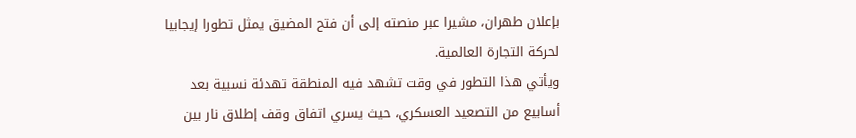بإعلان طهران، مشيرا عبر منصته إلى أن فتح المضيق يمثل تطورا إيجابيا لحركة التجارة العالمية.
ويأتي هذا التطور في وقت تشهد فيه المنطقة تهدئة نسبية بعد أسابيع من التصعيد العسكري، حيث يسري اتفاق وقف إطلاق نار بين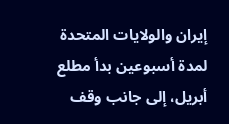إيران والولايات المتحدة لمدة أسبوعين بدأ مطلع أبريل، إلى جانب وقف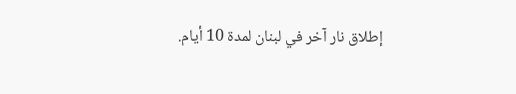إطلاق نار آخر في لبنان لمدة 10 أيام.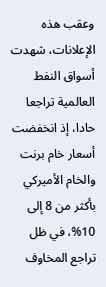وعقب هذه الإعلانات، شهدت أسواق النفط العالمية تراجعا حادا، إذ انخفضت أسعار خام برنت والخام الأميركي بأكثر من 8 إلى 10%، في ظل تراجع المخاوف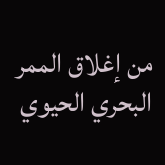من إغلاق الممر البحري الحيوي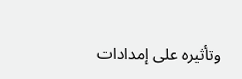وتأثيره على إمدادات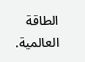الطاقة العالمية.